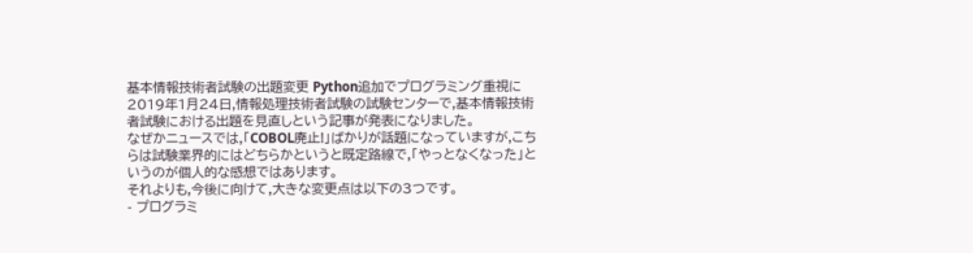基本情報技術者試験の出題変更 Python追加でプログラミング重視に
2019年1月24日,情報処理技術者試験の試験センターで,基本情報技術者試験における出題を見直しという記事が発表になりました。
なぜかニュースでは,「COBOL廃止!」ばかりが話題になっていますが,こちらは試験業界的にはどちらかというと既定路線で,「やっとなくなった」というのが個人的な感想ではあります。
それよりも,今後に向けて,大きな変更点は以下の3つです。
- プログラミ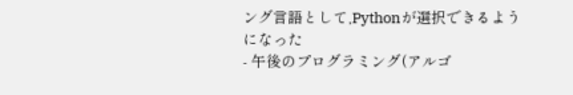ング言語として,Pythonが選択できるようになった
- 午後のプログラミング(アルゴ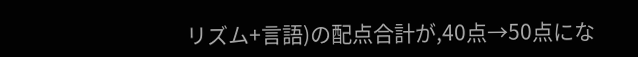リズム+言語)の配点合計が,40点→50点にな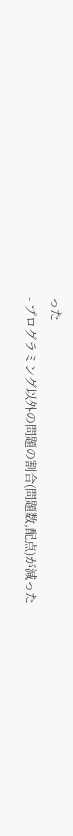った
- プログラミング以外の問題の割合(問題数,配点)が減った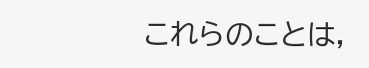これらのことは,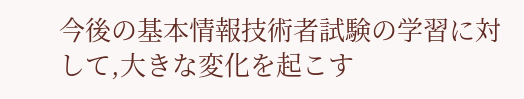今後の基本情報技術者試験の学習に対して,大きな変化を起こす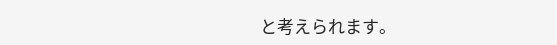と考えられます。